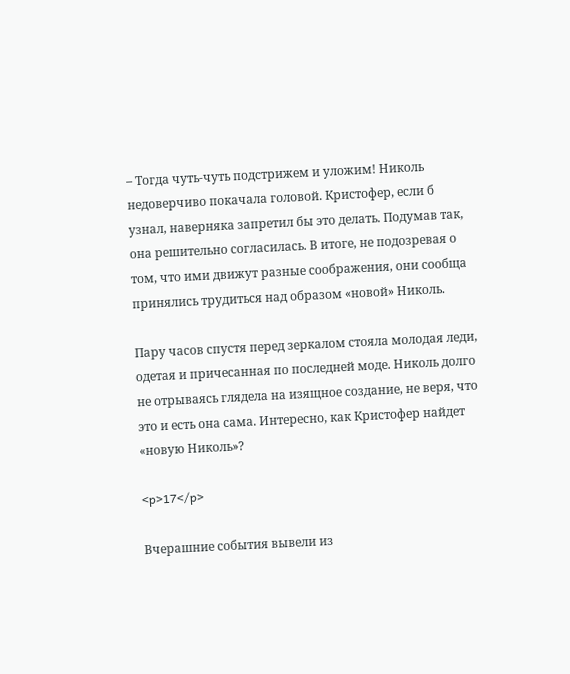– Тогда чуть-чуть подстрижем и уложим! Николь недоверчиво покачала головой. Кристофер, если б узнал, наверняка запретил бы это делать. Подумав так, она решительно согласилась. В итоге, не подозревая о том, что ими движут разные соображения, они сообща принялись трудиться над образом «новой» Николь.

Пару часов спустя перед зеркалом стояла молодая леди, одетая и причесанная по последней моде. Николь долго не отрываясь глядела на изящное создание, не веря, что это и есть она сама. Интересно, как Кристофер найдет «новую Николь»?

<p>17</p>

Вчерашние события вывели из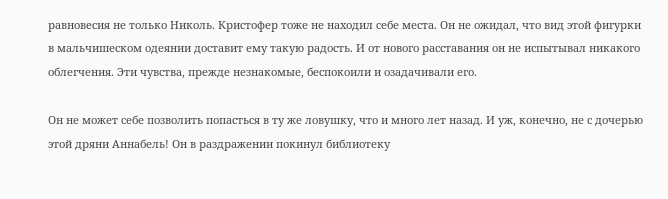равновесия не только Николь. Кристофер тоже не находил себе места. Он не ожидал, что вид этой фигурки в мальчишеском одеянии доставит ему такую радость. И от нового расставания он не испытывал никакого облегчения. Эти чувства, прежде незнакомые, беспокоили и озадачивали его.

Он не может себе позволить попасться в ту же ловушку, что и много лет назад. И уж, конечно, не с дочерью этой дряни Аннабель! Он в раздражении покинул библиотеку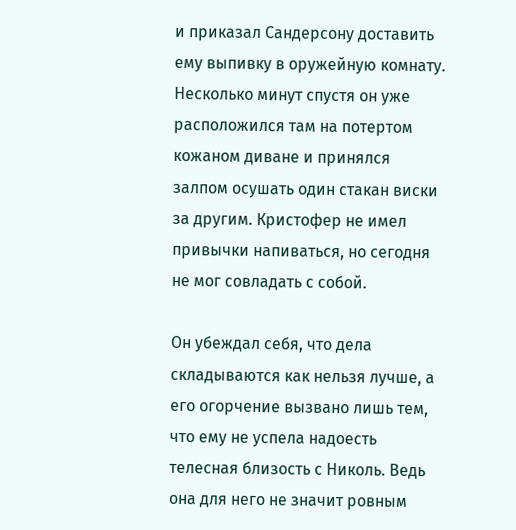и приказал Сандерсону доставить ему выпивку в оружейную комнату. Несколько минут спустя он уже расположился там на потертом кожаном диване и принялся залпом осушать один стакан виски за другим. Кристофер не имел привычки напиваться, но сегодня не мог совладать с собой.

Он убеждал себя, что дела складываются как нельзя лучше, а его огорчение вызвано лишь тем, что ему не успела надоесть телесная близость с Николь. Ведь она для него не значит ровным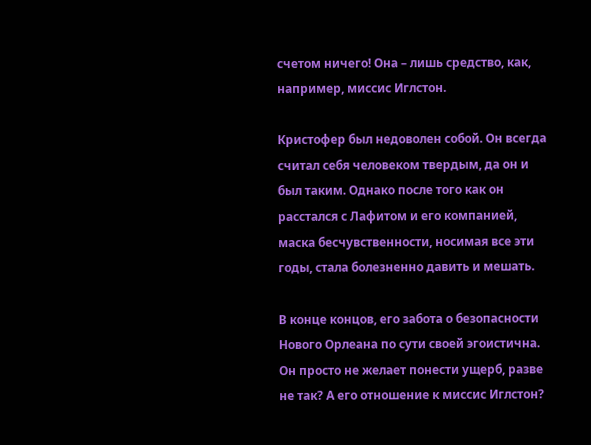счетом ничего! Она – лишь средство, как, например, миссис Иглстон.

Кристофер был недоволен собой. Он всегда считал себя человеком твердым, да он и был таким. Однако после того как он расстался с Лафитом и его компанией, маска бесчувственности, носимая все эти годы, стала болезненно давить и мешать.

В конце концов, его забота о безопасности Нового Орлеана по сути своей эгоистична. Он просто не желает понести ущерб, разве не так? А его отношение к миссис Иглстон?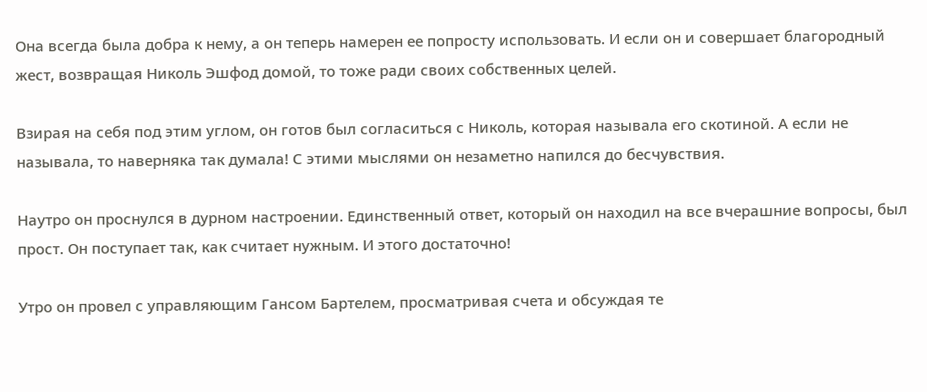Она всегда была добра к нему, а он теперь намерен ее попросту использовать. И если он и совершает благородный жест, возвращая Николь Эшфод домой, то тоже ради своих собственных целей.

Взирая на себя под этим углом, он готов был согласиться с Николь, которая называла его скотиной. А если не называла, то наверняка так думала! С этими мыслями он незаметно напился до бесчувствия.

Наутро он проснулся в дурном настроении. Единственный ответ, который он находил на все вчерашние вопросы, был прост. Он поступает так, как считает нужным. И этого достаточно!

Утро он провел с управляющим Гансом Бартелем, просматривая счета и обсуждая те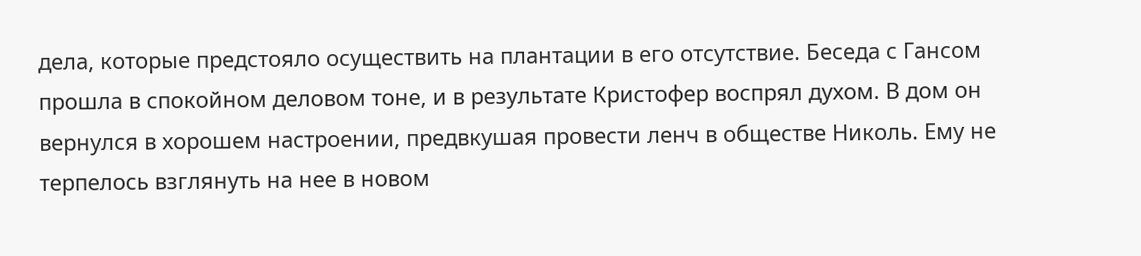дела, которые предстояло осуществить на плантации в его отсутствие. Беседа с Гансом прошла в спокойном деловом тоне, и в результате Кристофер воспрял духом. В дом он вернулся в хорошем настроении, предвкушая провести ленч в обществе Николь. Ему не терпелось взглянуть на нее в новом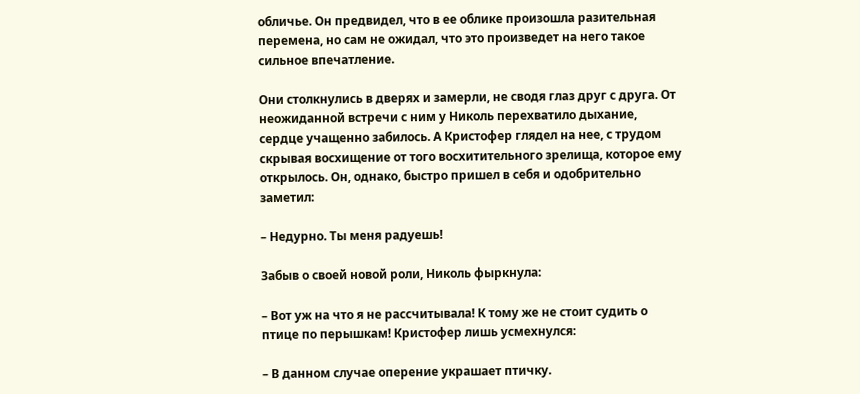обличье. Он предвидел, что в ее облике произошла разительная перемена, но сам не ожидал, что это произведет на него такое сильное впечатление.

Они столкнулись в дверях и замерли, не сводя глаз друг с друга. От неожиданной встречи с ним у Николь перехватило дыхание, сердце учащенно забилось. А Кристофер глядел на нее, с трудом скрывая восхищение от того восхитительного зрелища, которое ему открылось. Он, однако, быстро пришел в себя и одобрительно заметил:

– Недурно. Ты меня радуешь!

Забыв о своей новой роли, Николь фыркнула:

– Вот уж на что я не рассчитывала! К тому же не стоит судить о птице по перышкам! Кристофер лишь усмехнулся:

– В данном случае оперение украшает птичку.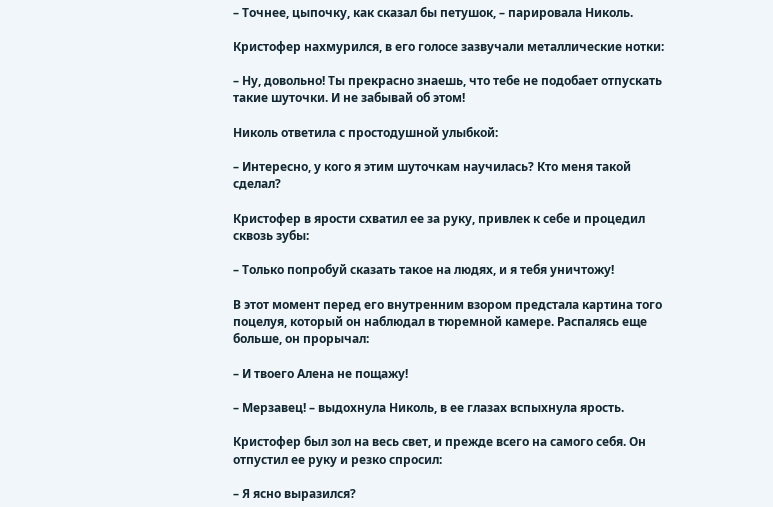– Точнее, цыпочку, как сказал бы петушок, – парировала Николь.

Кристофер нахмурился, в его голосе зазвучали металлические нотки:

– Ну, довольно! Ты прекрасно знаешь, что тебе не подобает отпускать такие шуточки. И не забывай об этом!

Николь ответила с простодушной улыбкой:

– Интересно, у кого я этим шуточкам научилась? Кто меня такой сделал?

Кристофер в ярости схватил ее за руку, привлек к себе и процедил сквозь зубы:

– Только попробуй сказать такое на людях, и я тебя уничтожу!

В этот момент перед его внутренним взором предстала картина того поцелуя, который он наблюдал в тюремной камере. Распалясь еще больше, он прорычал:

– И твоего Алена не пощажу!

– Мерзавец! – выдохнула Николь, в ее глазах вспыхнула ярость.

Кристофер был зол на весь свет, и прежде всего на самого себя. Он отпустил ее руку и резко спросил:

– Я ясно выразился?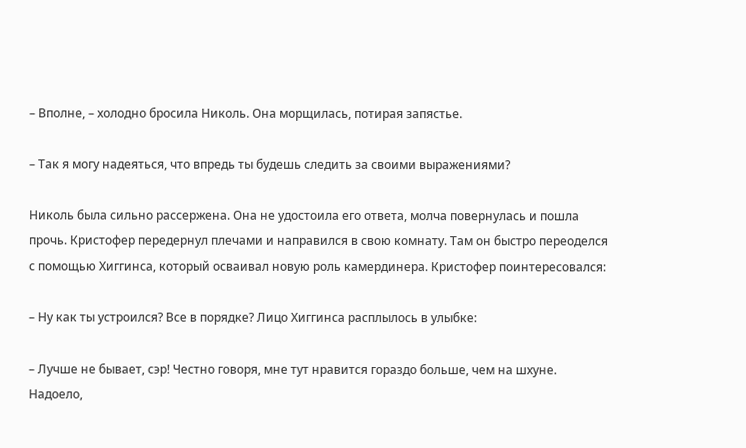– Вполне, – холодно бросила Николь. Она морщилась, потирая запястье.

– Так я могу надеяться, что впредь ты будешь следить за своими выражениями?

Николь была сильно рассержена. Она не удостоила его ответа, молча повернулась и пошла прочь. Кристофер передернул плечами и направился в свою комнату. Там он быстро переоделся с помощью Хиггинса, который осваивал новую роль камердинера. Кристофер поинтересовался:

– Ну как ты устроился? Все в порядке? Лицо Хиггинса расплылось в улыбке:

– Лучше не бывает, сэр! Честно говоря, мне тут нравится гораздо больше, чем на шхуне. Надоело,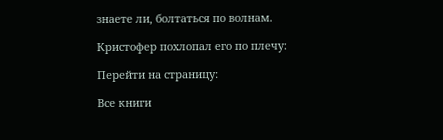знаете ли, болтаться по волнам.

Кристофер похлопал его по плечу:

Перейти на страницу:

Все книги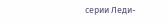серии Леди-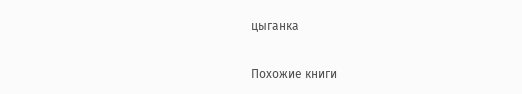цыганка

Похожие книги